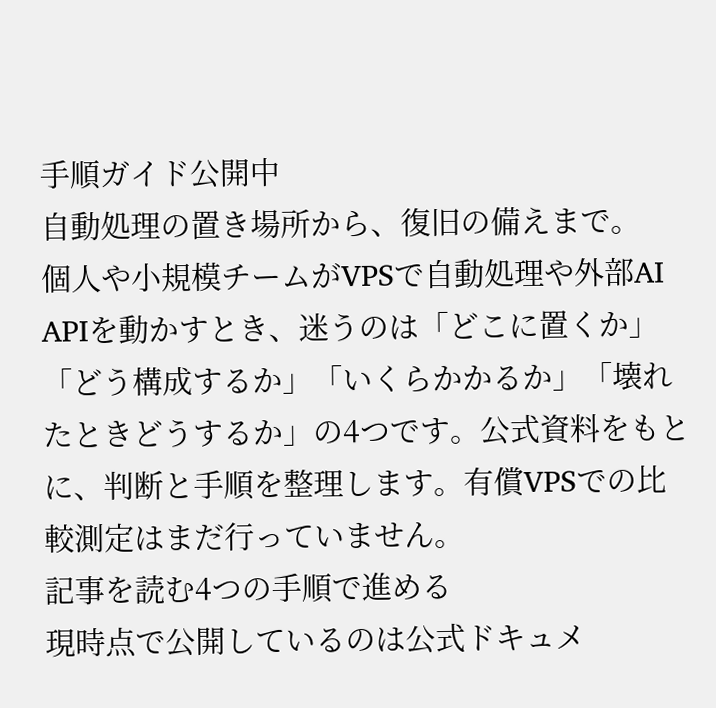手順ガイド公開中
自動処理の置き場所から、復旧の備えまで。
個人や小規模チームがVPSで自動処理や外部AI APIを動かすとき、迷うのは「どこに置くか」「どう構成するか」「いくらかかるか」「壊れたときどうするか」の4つです。公式資料をもとに、判断と手順を整理します。有償VPSでの比較測定はまだ行っていません。
記事を読む4つの手順で進める
現時点で公開しているのは公式ドキュメ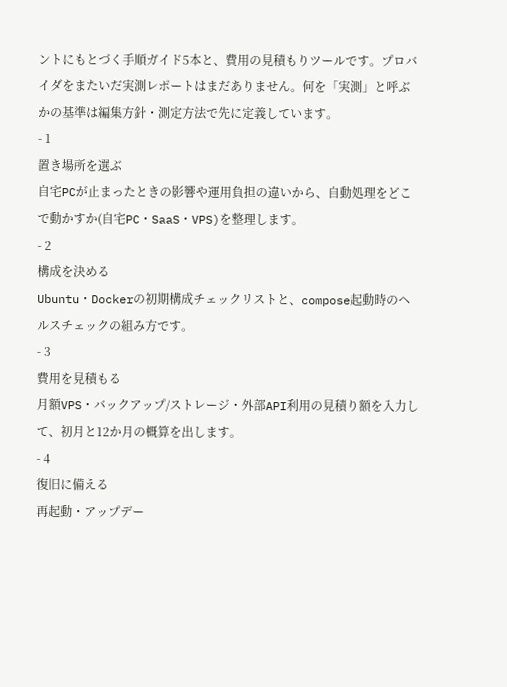ントにもとづく手順ガイド5本と、費用の見積もりツールです。プロバイダをまたいだ実測レポートはまだありません。何を「実測」と呼ぶかの基準は編集方針・測定方法で先に定義しています。
- 1
置き場所を選ぶ
自宅PCが止まったときの影響や運用負担の違いから、自動処理をどこで動かすか(自宅PC・SaaS・VPS)を整理します。
- 2
構成を決める
Ubuntu・Dockerの初期構成チェックリストと、compose起動時のヘルスチェックの組み方です。
- 3
費用を見積もる
月額VPS・バックアップ/ストレージ・外部API利用の見積り額を入力して、初月と12か月の概算を出します。
- 4
復旧に備える
再起動・アップデー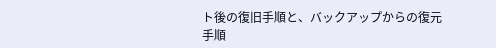ト後の復旧手順と、バックアップからの復元手順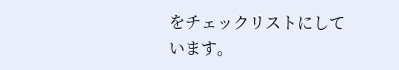をチェックリストにしています。